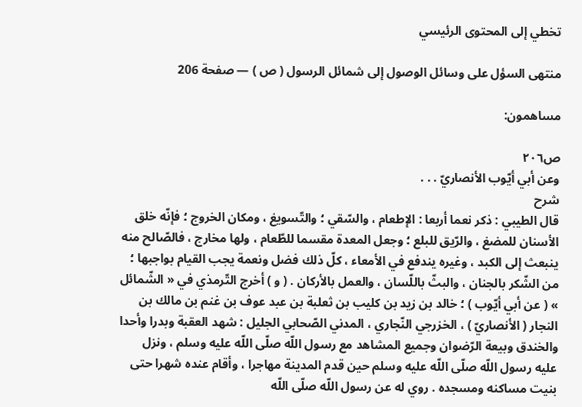تخطي إلى المحتوى الرئيسي

منتهى السؤل على وسائل الوصول إلى شمائل الرسول ( ص ) — صفحة 206

مساهمون:

ص٢٠٦
وعن أبي أيّوب الأنصاريّ . . .
شرح
قال الطيبي : ذكر نعما أربعا : الإطعام ، والسّقي ؛ والتّسويغ ، ومكان الخروج ؛ فإنّه خلق الأسنان للمضغ ، والرّيق للبلع ؛ وجعل المعدة مقسما للطّعام ، ولها مخارج ، فالصّالح منه ينبعث إلى الكبد ، وغيره يندفع في الأمعاء ، كلّ ذلك فضل ونعمة يجب القيام بواجبها ؛ من الشّكر بالجنان ، والبثّ باللّسان ، والعمل بالأركان . ( و ) أخرج التّرمذي في « الشّمائل » ( عن أبي أيّوب ) ؛ خالد بن زيد بن كليب بن ثعلبة بن عبد عوف بن غنم بن مالك بن النجار ( الأنصاريّ ) ، الخزرجي النّجاري ، المدني الصّحابي الجليل : شهد العقبة وبدرا وأحدا والخندق وبيعة الرّضوان وجميع المشاهد مع رسول اللّه صلّى اللّه عليه وسلم ، ونزل عليه رسول اللّه صلّى اللّه عليه وسلم حين قدم المدينة مهاجرا ، وأقام عنده شهرا حتى بنيت مساكنه ومسجده . روي له عن رسول اللّه صلّى اللّه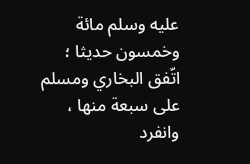عليه وسلم مائة وخمسون حديثا ؛ اتّفق البخاري ومسلم على سبعة منها ، وانفرد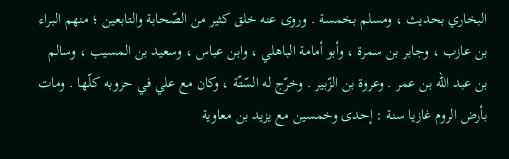البخاري بحديث ، ومسلم بخمسة . وروى عنه خلق كثير من الصّحابة والتابعين ؛ منهم البراء بن عازب ، وجابر بن سمرة ، وأبو أمامة الباهلي ، وابن عباس ، وسعيد بن المسيب ، وسالم بن عبد اللّه بن عمر . وعروة بن الزّبير . وخرّج له السّتّة ، وكان مع علي في حروبه كلّها . ومات بأرض الروم غازيا سنة : إحدى وخمسين مع يزيد بن معاوية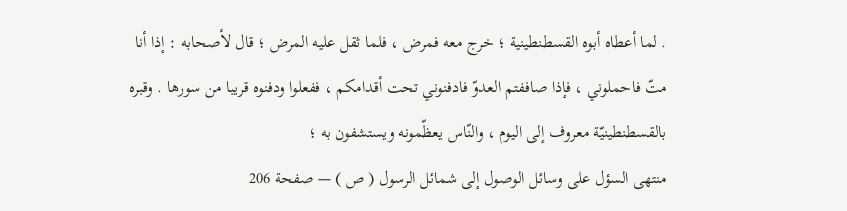. لما أعطاه أبوه القسطنطينية ؛ خرج معه فمرض ، فلما ثقل عليه المرض ؛ قال لأصحابه : إذا أنا متّ فاحملوني ، فإذا صاففتم العدوّ فادفنوني تحت أقدامكم ، ففعلوا ودفنوه قريبا من سورها . وقبره بالقسطنطينيّة معروف إلى اليوم ، والنّاس يعظّمونه ويستشفون به ؛
منتهى السؤل على وسائل الوصول إلى شمائل الرسول ( ص ) — صفحة 206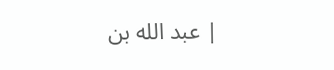| عبد الله بن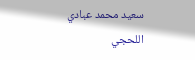سعيد محمد عبادي اللحجي